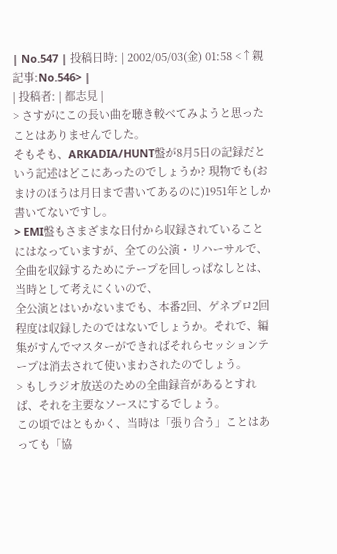| No.547 | 投稿日時: | 2002/05/03(金) 01:58 <↑親記事:No.546> |
| 投稿者: | 都志見 |
> さすがにこの長い曲を聴き較べてみようと思ったことはありませんでした。
そもそも、ARKADIA/HUNT盤が8月5日の記録だという記述はどこにあったのでしょうか? 現物でも(おまけのほうは月日まで書いてあるのに)1951年としか書いてないですし。
> EMI盤もさまざまな日付から収録されていることにはなっていますが、全ての公演・リハーサルで、全曲を収録するためにテープを回しっぱなしとは、当時として考えにくいので、
全公演とはいかないまでも、本番2回、ゲネプロ2回程度は収録したのではないでしょうか。それで、編集がすんでマスターができればそれらセッションテープは消去されて使いまわされたのでしょう。
> もしラジオ放送のための全曲録音があるとすれば、それを主要なソースにするでしょう。
この頃ではともかく、当時は「張り合う」ことはあっても「協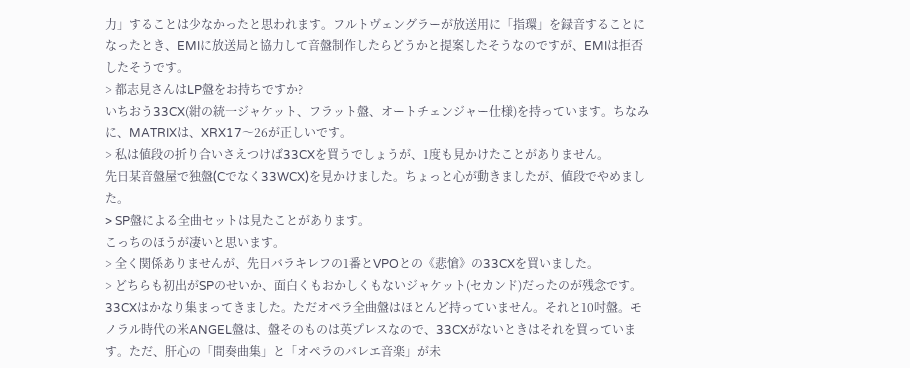力」することは少なかったと思われます。フルトヴェングラーが放送用に「指環」を録音することになったとき、EMIに放送局と協力して音盤制作したらどうかと提案したそうなのですが、EMIは拒否したそうです。
> 都志見さんはLP盤をお持ちですか?
いちおう33CX(紺の統一ジャケット、フラット盤、オートチェンジャー仕様)を持っています。ちなみに、MATRIXは、XRX17〜26が正しいです。
> 私は値段の折り合いさえつけば33CXを買うでしょうが、1度も見かけたことがありません。
先日某音盤屋で独盤(Cでなく33WCX)を見かけました。ちょっと心が動きましたが、値段でやめました。
> SP盤による全曲セットは見たことがあります。
こっちのほうが凄いと思います。
> 全く関係ありませんが、先日バラキレフの1番とVPOとの《悲愴》の33CXを買いました。
> どちらも初出がSPのせいか、面白くもおかしくもないジャケット(セカンド)だったのが残念です。
33CXはかなり集まってきました。ただオペラ全曲盤はほとんど持っていません。それと10吋盤。モノラル時代の米ANGEL盤は、盤そのものは英プレスなので、33CXがないときはそれを買っています。ただ、肝心の「間奏曲集」と「オペラのバレエ音楽」が未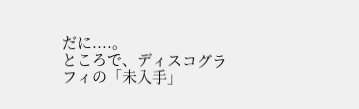だに....。
ところで、ディスコグラフィの「未入手」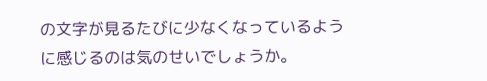の文字が見るたびに少なくなっているように感じるのは気のせいでしょうか。